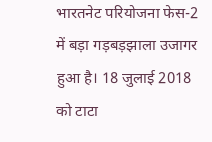भारतनेट परियोजना फेस-2 में बड़ा गड़बड़झाला उजागर हुआ है। 18 जुलाई 2018 को टाटा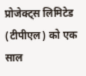प्रोजेक्ट्स लिमिटेड (टीपीएल) को एक साल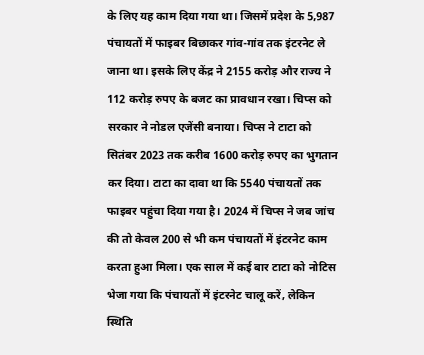के लिए यह काम दिया गया था। जिसमें प्रदेश के 5,987 पंचायतों में फाइबर बिछाकर गांव-गांव तक इंटरनेट ले जाना था। इसके लिए केंद्र ने 2155 करोड़ और राज्य ने 112 करोड़ रुपए के बजट का प्रावधान रखा। चिप्स को सरकार ने नोडल एजेंसी बनाया। चिप्स ने टाटा को सितंबर 2023 तक करीब 1600 करोड़ रुपए का भुगतान कर दिया। टाटा का दावा था कि 5540 पंचायतों तक फाइबर पहुंचा दिया गया है। 2024 में चिप्स ने जब जांच की तो केवल 200 से भी कम पंचायतों में इंटरनेट काम करता हुआ मिला। एक साल में कई बार टाटा को नोटिस भेजा गया कि पंचायतों में इंटरनेट चालू करें, लेकिन स्थिति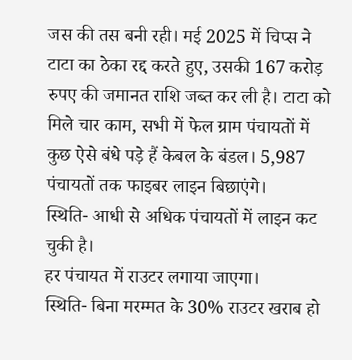जस की तस बनी रही। मई 2025 में चिप्स ने टाटा का ठेका रद्द करते हुए, उसकी 167 करोड़ रुपए की जमानत राशि जब्त कर ली है। टाटा को मिले चार काम, सभी में फेल ग्राम पंचायतों में कुछ ऐसे बंधे पड़े हैं केबल के बंडल। 5,987 पंचायतों तक फाइबर लाइन बिछाएंगे।
स्थिति- आधी से अधिक पंचायतों में लाइन कट चुकी है।
हर पंचायत में राउटर लगाया जाएगा।
स्थिति- बिना मरम्मत के 30% राउटर खराब हो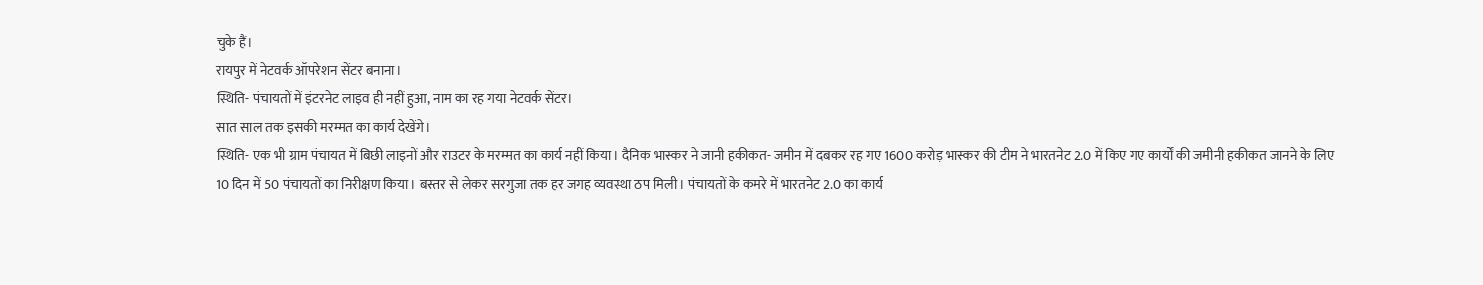चुके हैं।
रायपुर में नेटवर्क ऑपरेशन सेंटर बनाना।
स्थिति- पंचायतों में इंटरनेट लाइव ही नहीं हुआ, नाम का रह गया नेटवर्क सेंटर।
सात साल तक इसकी मरम्मत का कार्य देखेंगे।
स्थिति- एक भी ग्राम पंचायत में बिछी लाइनों और राउटर के मरम्मत का कार्य नहीं किया। दैनिक भास्कर ने जानी हकीकत- जमीन में दबकर रह गए 1600 करोड़ भास्कर की टीम ने भारतनेट 2.0 में किए गए कार्यों की जमीनी हकीकत जानने के लिए 10 दिन में 50 पंचायतों का निरीक्षण किया। बस्तर से लेकर सरगुजा तक हर जगह व्यवस्था ठप मिली। पंचायतों के कमरे में भारतनेट 2.0 का कार्य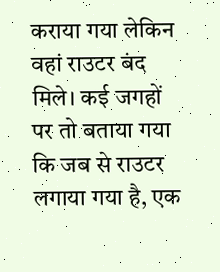कराया गया लेकिन वहां राउटर बंद मिले। कई जगहों पर तो बताया गया कि जब से राउटर लगाया गया है, एक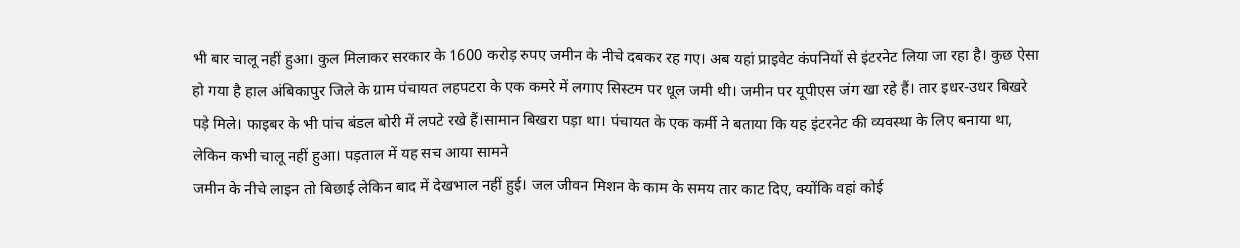भी बार चालू नहीं हुआ। कुल मिलाकर सरकार के 1600 करोड़ रुपए जमीन के नीचे दबकर रह गए। अब यहां प्राइवेट कंपनियों से इंटरनेट लिया जा रहा है। कुछ ऐसा हो गया है हाल अंबिकापुर जिले के ग्राम पंचायत लहपटरा के एक कमरे में लगाए सिस्टम पर धूल जमी थी। जमीन पर यूपीएस जंग खा रहे हैं। तार इधर-उधर बिखरे पड़े मिले। फाइबर के भी पांच बंडल बोरी में लपटे रखे हैं।सामान बिखरा पड़ा था। पंचायत के एक कर्मी ने बताया कि यह इंटरनेट की व्यवस्था के लिए बनाया था, लेकिन कभी चालू नहीं हुआ। पड़ताल में यह सच आया सामने
जमीन के नीचे लाइन तो बिछाई लेकिन बाद में देखभाल नहीं हुई। जल जीवन मिशन के काम के समय तार काट दिए, क्योंकि वहां कोई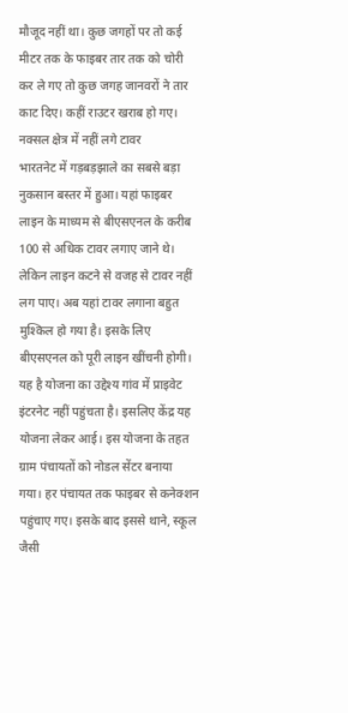मौजूद नहीं था। कुछ जगहों पर तो कई मीटर तक के फाइबर तार तक को चोरी कर ले गए तो कुछ जगह जानवरों ने तार काट दिए। कहीं राउटर खराब हो गए। नक्सल क्षेत्र में नहीं लगे टावर
भारतनेट में गड़बड़झाले का सबसे बड़ा नुकसान बस्तर में हुआ। यहां फाइबर लाइन के माध्यम से बीएसएनल के करीब 100 से अधिक टावर लगाए जाने थे। लेकिन लाइन कटने से वजह से टावर नहीं लग पाए। अब यहां टावर लगाना बहुत मुश्किल हो गया है। इसके लिए बीएसएनल को पूरी लाइन खींचनी होगी। यह है योजना का उद्देश्य गांव में प्राइवेट इंटरनेट नहीं पहुंचता है। इसलिए केंद्र यह योजना लेकर आई। इस योजना के तहत ग्राम पंचायतों को नोडल सेंटर बनाया गया। हर पंचायत तक फाइबर से कनेक्शन पहुंचाए गए। इसके बाद इससे थाने, स्कूल जैसी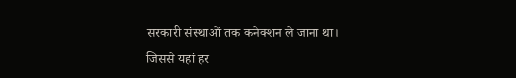सरकारी संस्थाओं तक कनेक्शन ले जाना था। जिससे यहां हर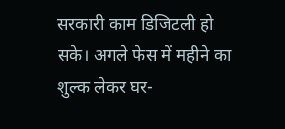सरकारी काम डिजिटली हो सके। अगले फेस में महीने का शुल्क लेकर घर-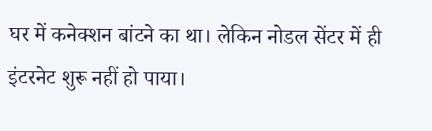घर में कनेक्शन बांटने का था। लेकिन नोडल सेंटर में ही इंटरनेट शुरू नहीं हो पाया।